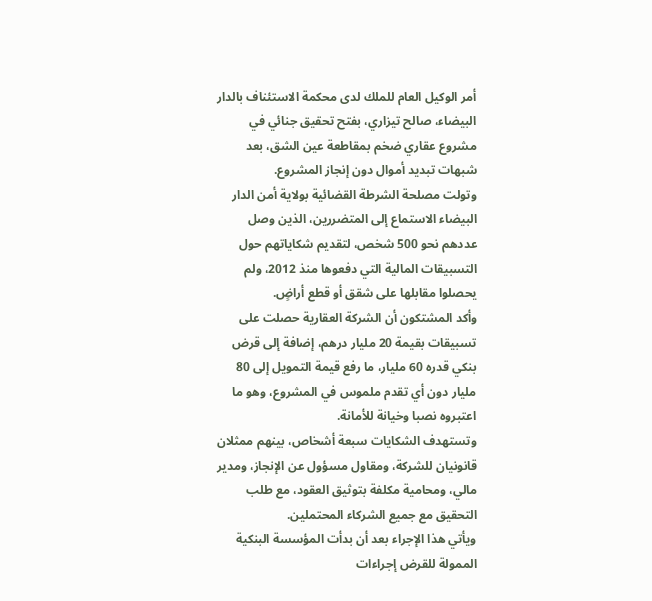أمر الوكيل العام للملك لدى محكمة الاستئناف بالدار البيضاء، صالح تيزاري، بفتح تحقيق جنائي في مشروع عقاري ضخم بمقاطعة عين الشق، بعد شبهات تبديد أموال دون إنجاز المشروع.
وتولت مصلحة الشرطة القضائية بولاية أمن الدار البيضاء الاستماع إلى المتضررين، الذين وصل عددهم نحو 500 شخص، لتقديم شكاياتهم حول التسبيقات المالية التي دفعوها منذ 2012، ولم يحصلوا مقابلها على شقق أو قطع أراضٍ.
وأكد المشتكون أن الشركة العقارية حصلت على تسبيقات بقيمة 20 مليار درهم، إضافة إلى قرض بنكي قدره 60 مليار، ما رفع قيمة التمويل إلى 80 مليار دون أي تقدم ملموس في المشروع، وهو ما اعتبروه نصبا وخيانة للأمانة.
وتستهدف الشكايات سبعة أشخاص، بينهم ممثلان قانونيان للشركة، ومقاول مسؤول عن الإنجاز، ومدير مالي، ومحامية مكلفة بتوثيق العقود، مع طلب التحقيق مع جميع الشركاء المحتملين.
ويأتي هذا الإجراء بعد أن بدأت المؤسسة البنكية الممولة للقرض إجراءات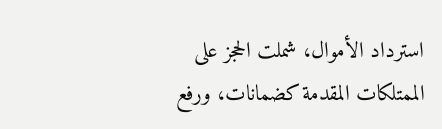استرداد الأموال، شملت الحجز على الممتلكات المقدمة كضمانات، ورفع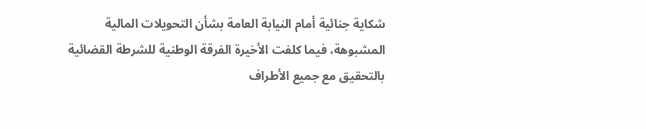شكاية جنائية أمام النيابة العامة بشأن التحويلات المالية المشبوهة، فيما كلفت الأخيرة الفرقة الوطنية للشرطة القضائية بالتحقيق مع جميع الأطراف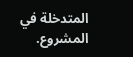المتدخلة في المشروع.